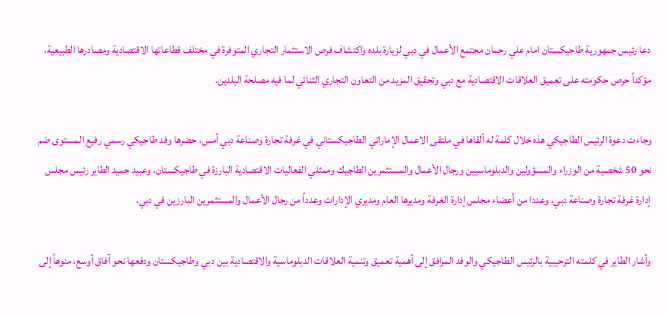دعا رئيس جمهورية طاجيكستان امام علي رحمان مجتمع الأعمال في دبي لزيارة بلده واكتشاف فرص الاستثمار التجاري المتوفرة في مختلف قطاعاتها الاقتصادية ومصادرها الطبيعية، مؤكداً حرص حكومته على تعميق العلاقات الاقتصادية مع دبي وتحقيق المزيد من التعاون التجاري الثنائي لما فيه مصلحة البلدين.

وجاءت دعوة الرئيس الطاجيكي هذه خلال كلمة له ألقاها في ملتقى الاعمال الإماراتي الطاجيكستاني في غرفة تجارة وصناعة دبي أمس، حضرها وفد طاجيكي رسمي رفيع المستوى ضم نحو 50 شخصية من الوزراء والمسؤولين والدبلوماسيين ورجال الأعمال والمستثمرين الطاجيك وممثلي الفعاليات الاقتصادية البارزة في طاجيكستان، وعبيد حميد الطاير رئيس مجلس إدارة غرفة تجارة وصناعة دبي، وعددا من أعضاء مجلس إدارة الغرفة ومديرها العام ومديري الإدارات وعدداً من رجال الأعمال والمستثمرين البارزين في دبي.

وأشار الطاير في كلمته الترحيبية بالرئيس الطاجيكي والوفد المرافق إلى أهمية تعميق وتنمية العلاقات الدبلوماسية والاقتصادية بين دبي وطاجيكستان ودفعها نحو آفاق أوسع، منوهاً إلى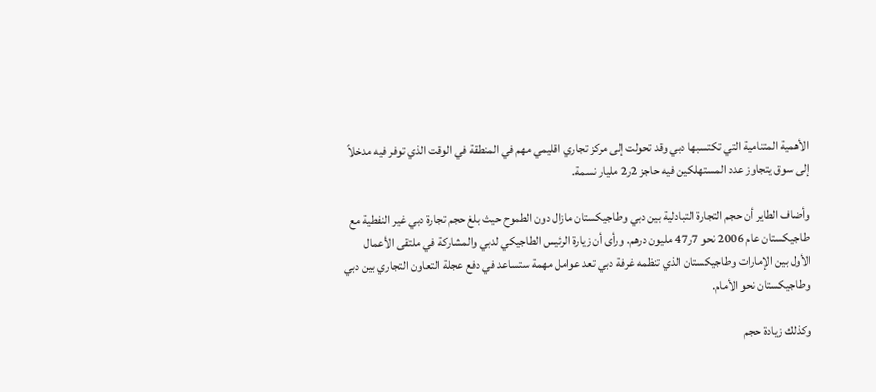الأهمية المتنامية التي تكتسبها دبي وقد تحولت إلى مركز تجاري اقليمي مهم في المنطقة في الوقت الذي توفر فيه مدخلاً إلى سوق يتجاوز عدد المستهلكين فيه حاجز 2ر2 مليار نسمة.

وأضاف الطاير أن حجم التجارة التبادلية بين دبي وطاجيكستان مازال دون الطموح حيث بلغ حجم تجارة دبي غير النفطية مع طاجيكستان عام 2006 نحو 7ر47 مليون درهم. ورأى أن زيارة الرئيس الطاجيكي لدبي والمشاركة في ملتقى الأعمال الأول بين الإمارات وطاجيكستان الذي تنظمه غرفة دبي تعد عوامل مهمة ستساعد في دفع عجلة التعاون التجاري بين دبي وطاجيكستان نحو الأمام.

وكذلك زيادة حجم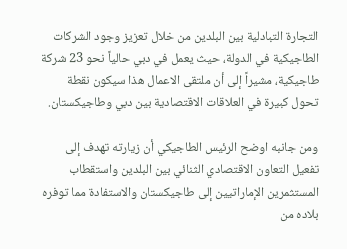التجارة التبادلية بين البلدين من خلال تعزيز وجود الشركات الطاجيكية في الدولة، حيث يعمل في دبي حالياً نحو 23 شركة طاجيكية، مشيراً إلى أن ملتقى الاعمال هذا سيكون نقطة تحول كبيرة في العلاقات الاقتصادية بين دبي وطاجيكستان.

ومن جانبه اوضح الرئيس الطاجيكي أن زيارته تهدف إلى تفعيل التعاون الاقتصادي الثنائي بين البلدين واستقطاب المستثمرين الإماراتيين إلى طاجيكستان والاستفادة مما توفره بلاده من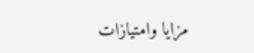مزايا وامتيازات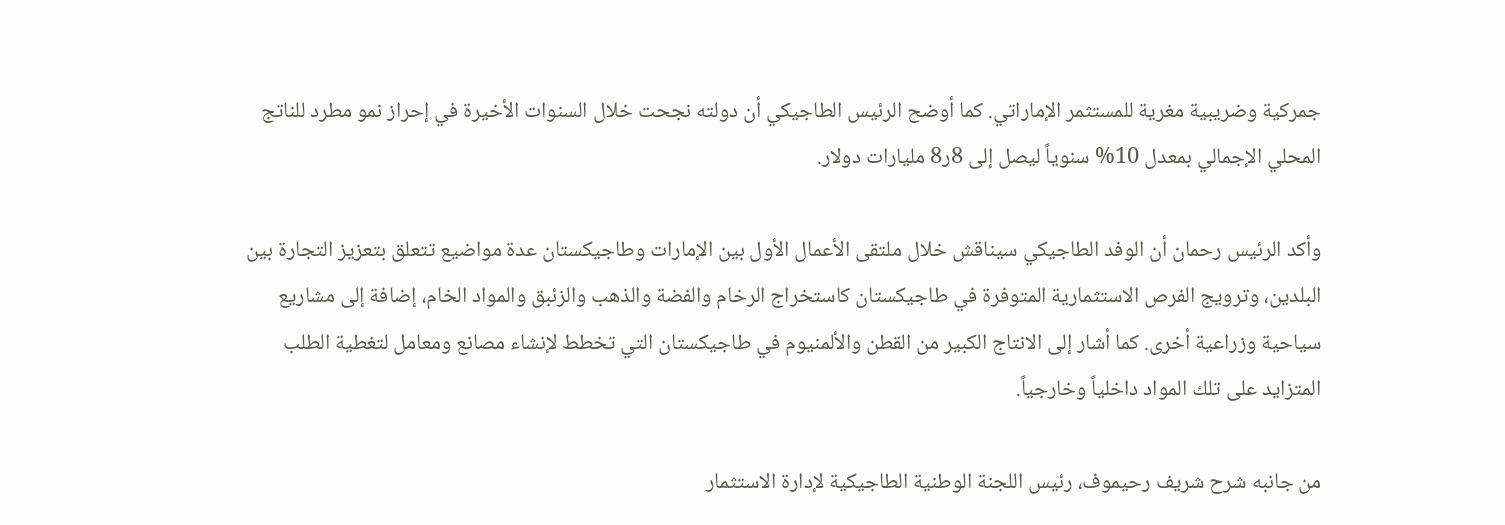جمركية وضريبية مغرية للمستثمر الإماراتي. كما أوضح الرئيس الطاجيكي أن دولته نجحت خلال السنوات الأخيرة في إحراز نمو مطرد للناتج المحلي الإجمالي بمعدل 10% سنوياً ليصل إلى 8ر8 مليارات دولار.

وأكد الرئيس رحمان أن الوفد الطاجيكي سيناقش خلال ملتقى الأعمال الأول بين الإمارات وطاجيكستان عدة مواضيع تتعلق بتعزيز التجارة بين البلدين، وترويج الفرص الاستثمارية المتوفرة في طاجيكستان كاستخراج الرخام والفضة والذهب والزئبق والمواد الخام، إضافة إلى مشاريع سياحية وزراعية أخرى. كما أشار إلى الانتاج الكبير من القطن والألمنيوم في طاجيكستان التي تخطط لإنشاء مصانع ومعامل لتغطية الطلب المتزايد على تلك المواد داخلياً وخارجياً.

من جانبه شرح شريف رحيموف، رئيس اللجنة الوطنية الطاجيكية لإدارة الاستثمار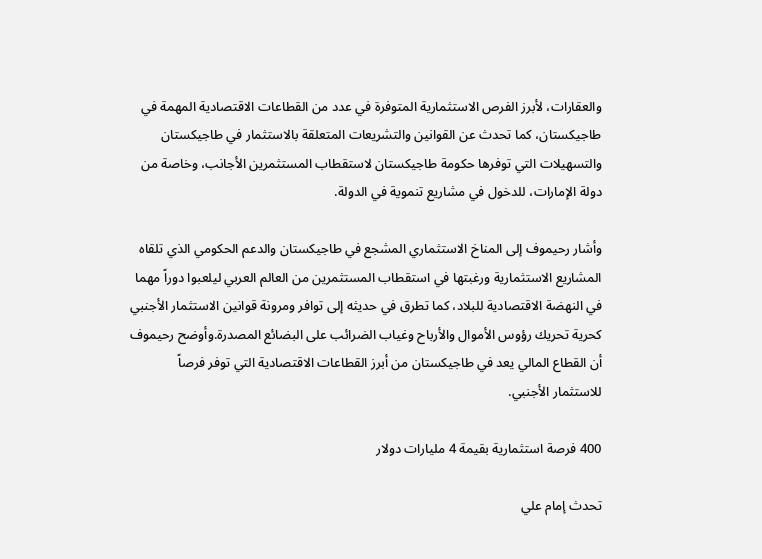والعقارات، لأبرز الفرص الاستثمارية المتوفرة في عدد من القطاعات الاقتصادية المهمة في طاجيكستان، كما تحدث عن القوانين والتشريعات المتعلقة بالاستثمار في طاجيكستان والتسهيلات التي توفرها حكومة طاجيكستان لاستقطاب المستثمرين الأجانب، وخاصة من دولة الإمارات، للدخول في مشاريع تنموية في الدولة.

وأشار رحيموف إلى المناخ الاستثماري المشجع في طاجيكستان والدعم الحكومي الذي تلقاه المشاريع الاستثمارية ورغبتها في استقطاب المستثمرين من العالم العربي ليلعبوا دوراً مهما في النهضة الاقتصادية للبلاد، كما تطرق في حديثه إلى توافر ومرونة قوانين الاستثمار الأجنبي كحرية تحريك رؤوس الأموال والأرباح وغياب الضرائب على البضائع المصدرة.وأوضح رحيموف أن القطاع المالي يعد في طاجيكستان من أبرز القطاعات الاقتصادية التي توفر فرصاً للاستثمار الأجنبي.

400 فرصة استثمارية بقيمة 4 مليارات دولار

تحدث إمام علي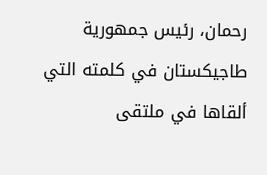رحمان، رئيس جمهورية طاجيكستان في كلمته التي ألقاها في ملتقى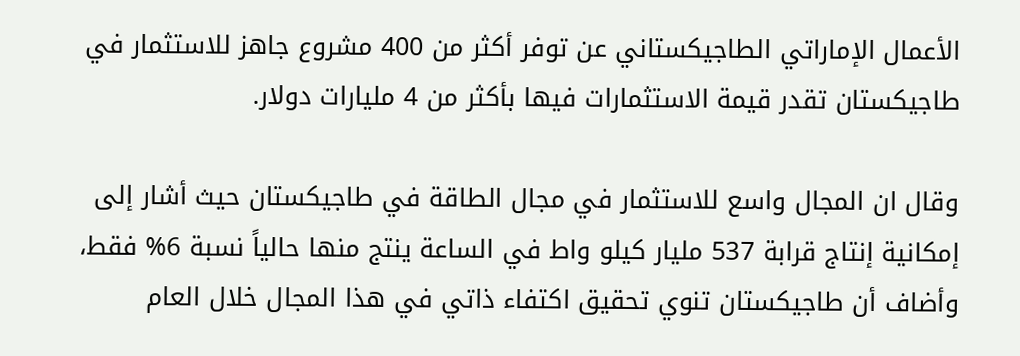الأعمال الإماراتي الطاجيكستاني عن توفر أكثر من 400 مشروع جاهز للاستثمار في طاجيكستان تقدر قيمة الاستثمارات فيها بأكثر من 4 مليارات دولار.

وقال ان المجال واسع للاستثمار في مجال الطاقة في طاجيكستان حيث أشار إلى إمكانية إنتاج قرابة 537 مليار كيلو واط في الساعة ينتج منها حالياً نسبة 6% فقط، وأضاف أن طاجيكستان تنوي تحقيق اكتفاء ذاتي في هذا المجال خلال العام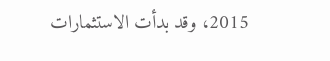2015، وقد بدأت الاستثمارات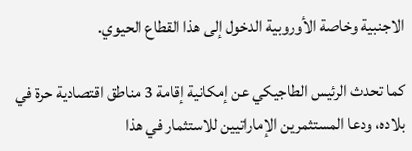الاجنبية وخاصة الأوروبية الدخول إلى هذا القطاع الحيوي.

كما تحدث الرئيس الطاجيكي عن إمكانية إقامة 3 مناطق اقتصادية حرة في بلاده، ودعا المستثمرين الإماراتيين للاستثمار في هذا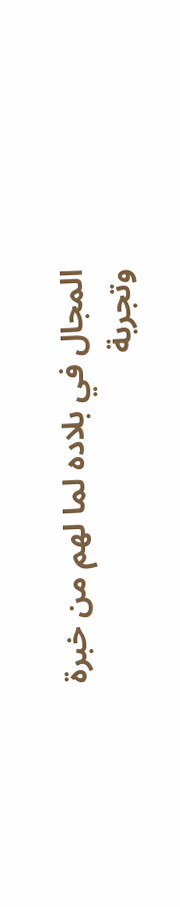المجال في بلاده لما لهم من خبرة وتجربة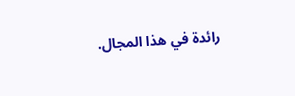رائدة في هذا المجال.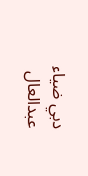دبي ضياء عبدالعال